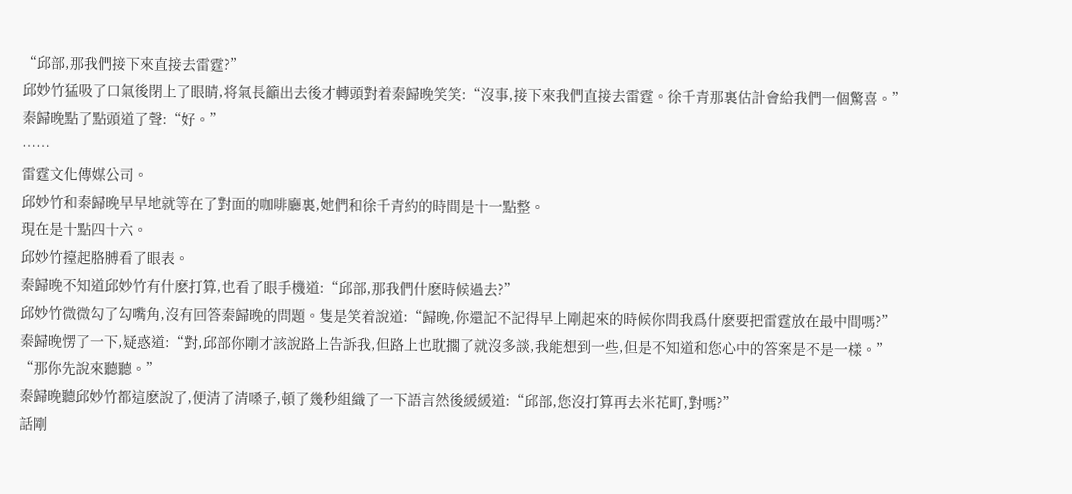“邱部,那我們接下來直接去雷霆?”
邱妙竹猛吸了口氣後閉上了眼睛,将氣長籲出去後才轉頭對着秦歸晚笑笑:“沒事,接下來我們直接去雷霆。徐千青那裏估計會給我們一個驚喜。”
秦歸晚點了點頭道了聲:“好。”
……
雷霆文化傳媒公司。
邱妙竹和秦歸晚早早地就等在了對面的咖啡廳裏,她們和徐千青約的時間是十一點整。
現在是十點四十六。
邱妙竹擡起胳膊看了眼表。
秦歸晚不知道邱妙竹有什麽打算,也看了眼手機道:“邱部,那我們什麽時候過去?”
邱妙竹微微勾了勾嘴角,沒有回答秦歸晚的問題。隻是笑着說道:“歸晚,你還記不記得早上剛起來的時候你問我爲什麽要把雷霆放在最中間嗎?”
秦歸晚愣了一下,疑惑道:“對,邱部你剛才該說路上告訴我,但路上也耽擱了就沒多談,我能想到一些,但是不知道和您心中的答案是不是一樣。”
“那你先說來聽聽。”
秦歸晚聽邱妙竹都這麽說了,便清了清嗓子,頓了幾秒組織了一下語言然後緩緩道:“邱部,您沒打算再去米花町,對嗎?”
話剛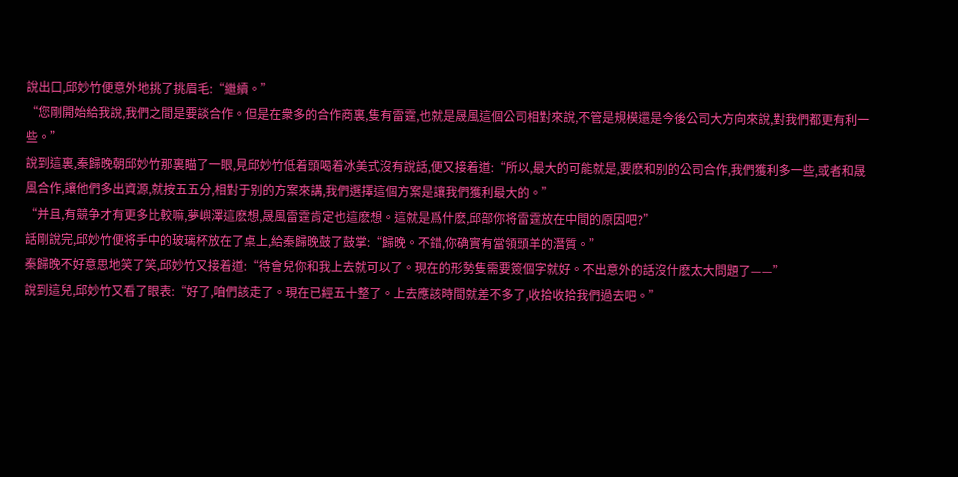說出口,邱妙竹便意外地挑了挑眉毛:“繼續。”
“您剛開始給我說,我們之間是要談合作。但是在衆多的合作商裏,隻有雷霆,也就是晟風這個公司相對來說,不管是規模還是今後公司大方向來說,對我們都更有利一些。”
說到這裏,秦歸晚朝邱妙竹那裏瞄了一眼,見邱妙竹低着頭喝着冰美式沒有說話,便又接着道:“所以,最大的可能就是,要麽和别的公司合作,我們獲利多一些,或者和晟風合作,讓他們多出資源,就按五五分,相對于别的方案來講,我們選擇這個方案是讓我們獲利最大的。”
“并且,有競争才有更多比較嘛,夢嶼澤這麽想,晟風雷霆肯定也這麽想。這就是爲什麽,邱部你将雷霆放在中間的原因吧?”
話剛說完,邱妙竹便将手中的玻璃杯放在了桌上,給秦歸晚鼓了鼓掌:“歸晚。不錯,你确實有當領頭羊的潛質。”
秦歸晚不好意思地笑了笑,邱妙竹又接着道:“待會兒你和我上去就可以了。現在的形勢隻需要簽個字就好。不出意外的話沒什麽太大問題了——”
說到這兒,邱妙竹又看了眼表:“好了,咱們該走了。現在已經五十整了。上去應該時間就差不多了,收拾收拾我們過去吧。”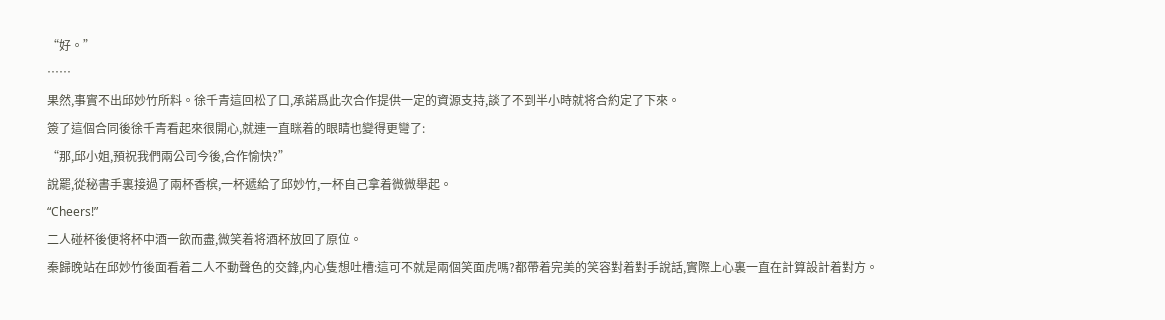“好。”
……
果然,事實不出邱妙竹所料。徐千青這回松了口,承諾爲此次合作提供一定的資源支持,談了不到半小時就将合約定了下來。
簽了這個合同後徐千青看起來很開心,就連一直眯着的眼睛也變得更彎了:
“那,邱小姐,預祝我們兩公司今後,合作愉快?”
說罷,從秘書手裏接過了兩杯香槟,一杯遞給了邱妙竹,一杯自己拿着微微舉起。
“Cheers!”
二人碰杯後便将杯中酒一飲而盡,微笑着将酒杯放回了原位。
秦歸晚站在邱妙竹後面看着二人不動聲色的交鋒,内心隻想吐槽:這可不就是兩個笑面虎嗎?都帶着完美的笑容對着對手說話,實際上心裏一直在計算設計着對方。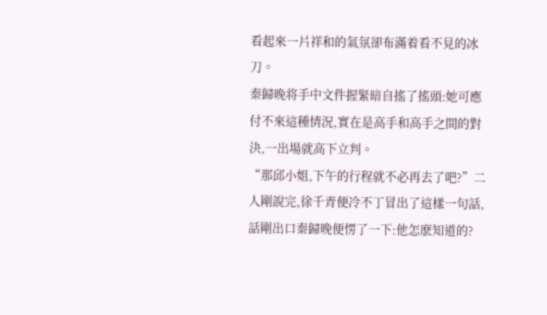看起來一片祥和的氣氛卻布滿着看不見的冰刀。
秦歸晚将手中文件握緊暗自搖了搖頭:她可應付不來這種情況,實在是高手和高手之間的對決,一出場就高下立判。
“那邱小姐,下午的行程就不必再去了吧?”二人剛說完,徐千青便冷不丁冒出了這樣一句話,話剛出口秦歸晚便愣了一下:他怎麽知道的?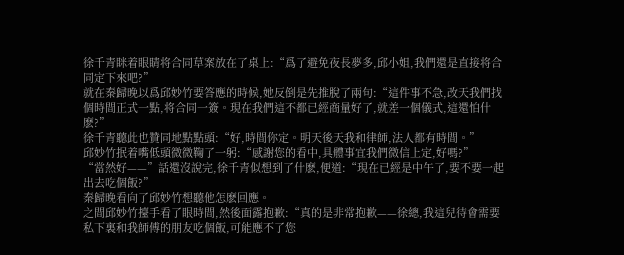徐千青眯着眼睛将合同草案放在了桌上:“爲了避免夜長夢多,邱小姐,我們還是直接将合同定下來吧?”
就在秦歸晚以爲邱妙竹要答應的時候,她反倒是先推脫了兩句:“這件事不急,改天我們找個時間正式一點,将合同一簽。現在我們這不都已經商量好了,就差一個儀式,這還怕什麽?”
徐千青聽此也贊同地點點頭:“好,時間你定。明天後天我和律師,法人都有時間。”
邱妙竹抿着嘴低頭微微鞠了一躬:“感謝您的看中,具體事宜我們微信上定,好嗎?”
“當然好——”話還沒說完,徐千青似想到了什麽,便道:“現在已經是中午了,要不要一起出去吃個飯?”
秦歸晚看向了邱妙竹想聽他怎麽回應。
之間邱妙竹擡手看了眼時間,然後面露抱歉:“真的是非常抱歉——徐總,我這兒待會需要私下裏和我師傅的朋友吃個飯,可能應不了您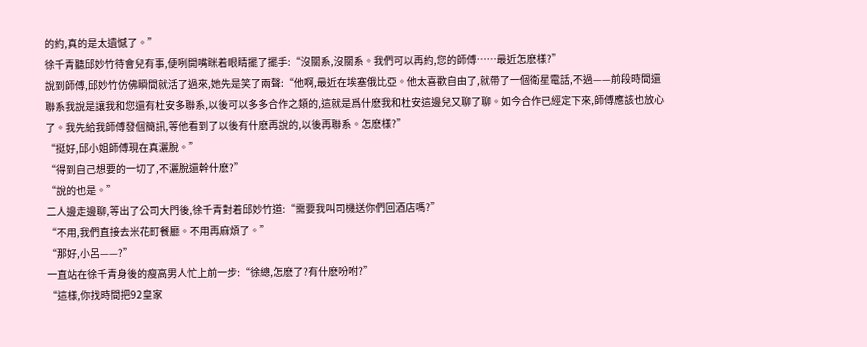的約,真的是太遺憾了。”
徐千青聽邱妙竹待會兒有事,便咧開嘴眯着眼睛擺了擺手:“沒關系,沒關系。我們可以再約,您的師傅……最近怎麽樣?”
說到師傅,邱妙竹仿佛瞬間就活了過來,她先是笑了兩聲:“他啊,最近在埃塞俄比亞。他太喜歡自由了,就帶了一個衛星電話,不過——前段時間還聯系我說是讓我和您還有杜安多聯系,以後可以多多合作之類的,這就是爲什麽我和杜安這邊兒又聊了聊。如今合作已經定下來,師傅應該也放心了。我先給我師傅發個簡訊,等他看到了以後有什麽再說的,以後再聯系。怎麽樣?”
“挺好,邱小姐師傅現在真灑脫。”
“得到自己想要的一切了,不灑脫還幹什麽?”
“說的也是。”
二人邊走邊聊,等出了公司大門後,徐千青對着邱妙竹道:“需要我叫司機送你們回酒店嗎?”
“不用,我們直接去米花町餐廳。不用再麻煩了。”
“那好,小呂——?”
一直站在徐千青身後的瘦高男人忙上前一步:“徐總,怎麽了?有什麽吩咐?”
“這樣,你找時間把92皇家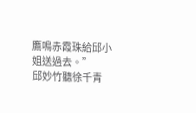鷹鳴赤霞珠給邱小姐送過去。”
邱妙竹聽徐千青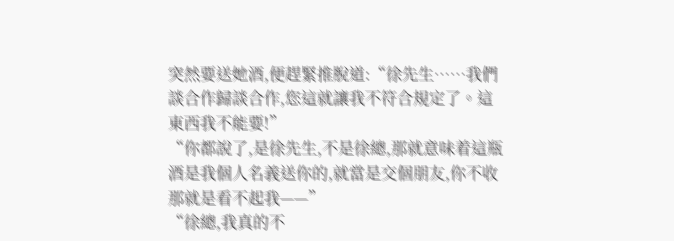突然要送她酒,便趕緊推脫道:“徐先生……我們談合作歸談合作,您這就讓我不符合規定了。這東西我不能要!”
“你都說了,是徐先生,不是徐總,那就意味着這瓶酒是我個人名義送你的,就當是交個朋友,你不收那就是看不起我——”
“徐總,我真的不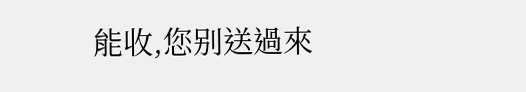能收,您别送過來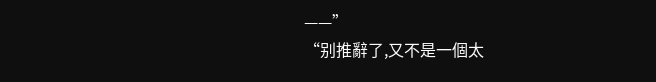——”
“别推辭了,又不是一個太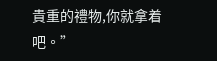貴重的禮物,你就拿着吧。”